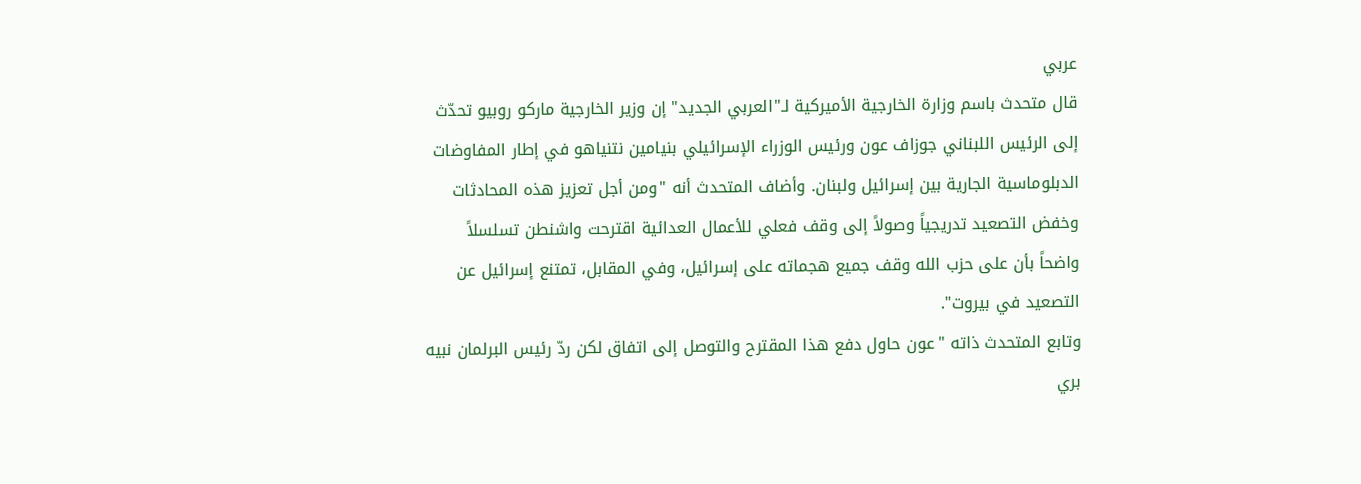عربي
قال متحدث باسم وزارة الخارجية الأميركية لـ"العربي الجديد" إن وزير الخارجية ماركو روبيو تحدّث إلى الرئيس اللبناني جوزاف عون ورئيس الوزراء الإسرائيلي بنيامين نتنياهو في إطار المفاوضات الدبلوماسية الجارية بين إسرائيل ولبنان. وأضاف المتحدث أنه "ومن أجل تعزيز هذه المحادثات وخفض التصعيد تدريجياً وصولاً إلى وقف فعلي للأعمال العدائية اقترحت واشنطن تسلسلاً واضحاً بأن على حزب الله وقف جميع هجماته على إسرائيل، وفي المقابل، تمتنع إسرائيل عن التصعيد في بيروت".
وتابع المتحدث ذاته "عون حاول دفع هذا المقترح والتوصل إلى اتفاق لكن ردّ رئيس البرلمان نبيه بري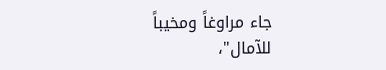جاء مراوغاً ومخيباً للآمال"،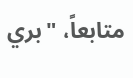متابعاً، "بري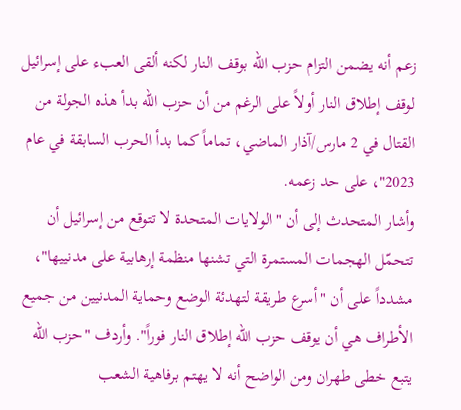زعم أنه يضمن التزام حزب الله بوقف النار لكنه ألقى العبء على إسرائيل لوقف إطلاق النار أولاً على الرغم من أن حزب الله بدأ هذه الجولة من القتال في 2 مارس/آذار الماضي، تماماً كما بدأ الحرب السابقة في عام 2023"، على حد زعمه.
وأشار المتحدث إلى أن "الولايات المتحدة لا تتوقع من إسرائيل أن تتحمّل الهجمات المستمرة التي تشنها منظمة إرهابية على مدنييها"، مشدداً على أن "أسرع طريقة لتهدئة الوضع وحماية المدنيين من جميع الأطراف هي أن يوقف حزب الله إطلاق النار فوراً". وأردف "حزب الله يتبع خطى طهران ومن الواضح أنه لا يهتم برفاهية الشعب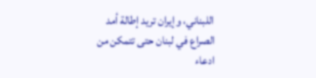اللبناني، وإيران تريد إطالة أمد الصراع في لبنان حتى تتمكن من ادعاء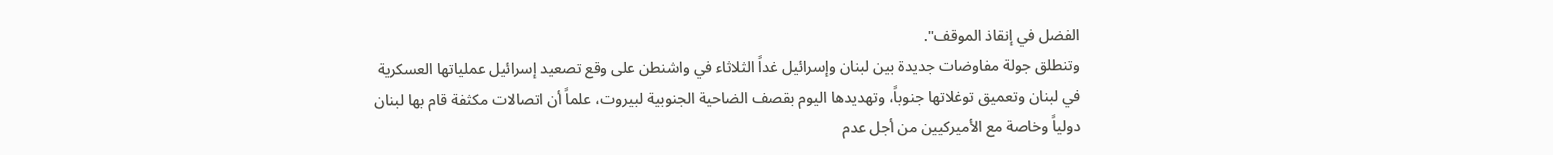الفضل في إنقاذ الموقف".
وتنطلق جولة مفاوضات جديدة بين لبنان وإسرائيل غداً الثلاثاء في واشنطن على وقع تصعيد إسرائيل عملياتها العسكرية في لبنان وتعميق توغلاتها جنوباً، وتهديدها اليوم بقصف الضاحية الجنوبية لبيروت، علماً أن اتصالات مكثفة قام بها لبنان دولياً وخاصة مع الأميركيين من أجل عدم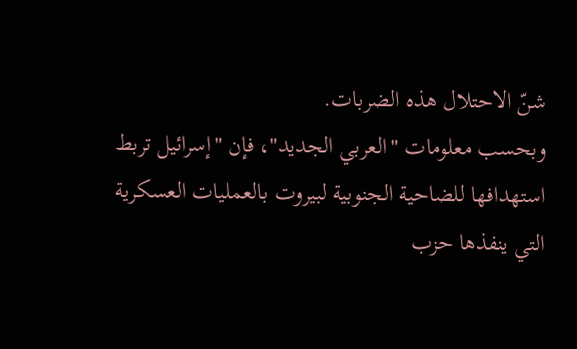شنّ الاحتلال هذه الضربات.
وبحسب معلومات "العربي الجديد"، فإن "إسرائيل تربط استهدافها للضاحية الجنوبية لبيروت بالعمليات العسكرية التي ينفذها حزب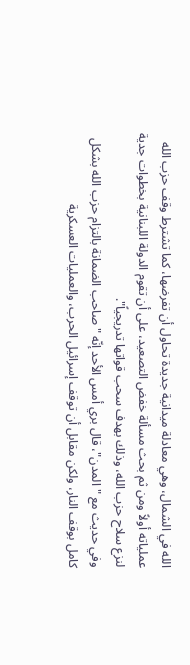الله في الشمال، وهي معادلة ميدانية جديدة تحاول أن تفرضها، كما تشترط وقف حزب الله عملياته أولاً ومن ثم بحث مسألة خفض التصعيد، على أن تقوم الدولة اللبنانية بخطوات جدية لنزع سلاح حزب الله، وذلك بهدف سحب قواتها تدريجياً".
وفي حديث مع "المدن"، قال بري أمس الأحد إنّه "صاحب الضمانة بالتزام حزب الله بشكل كامل بوقف النار، ولكن مقابل أن توقف إسرائيل الحرب، والعمليات العسكرية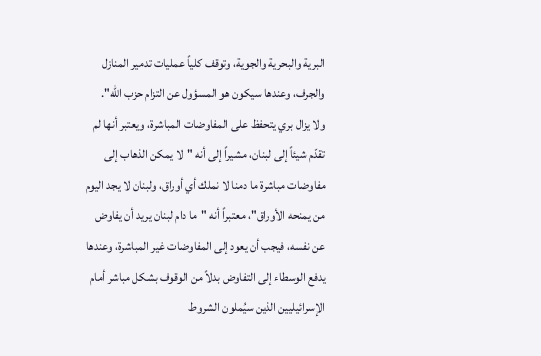البرية والبحرية والجوية، وتوقف كلياً عمليات تدمير المنازل والجرف، وعندها سيكون هو المسؤول عن التزام حزب الله".
ولا يزال بري يتحفظ على المفاوضات المباشرة، ويعتبر أنها لم تقدّم شيئاً إلى لبنان، مشيراً إلى أنه "لا يمكن الذهاب إلى مفاوضات مباشرة ما دمنا لا نملك أي أوراق، ولبنان لا يجد اليوم من يمنحه الأوراق"، معتبراً أنه "ما دام لبنان يريد أن يفاوض عن نفسه، فيجب أن يعود إلى المفاوضات غير المباشرة، وعندها يدفع الوسطاء إلى التفاوض بدلاً من الوقوف بشكل مباشر أمام الإسرائيليين الذين سيُملون الشروط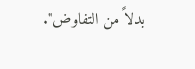بدلاً من التفاوض".